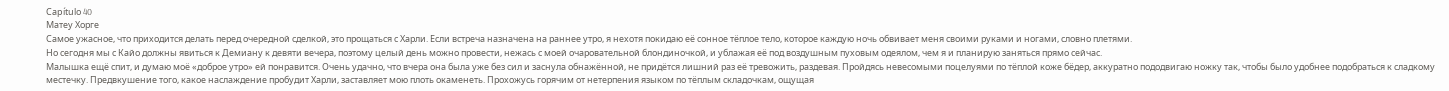Capítulo 40
Матеу Хорге
Самое ужасное, что приходится делать перед очередной сделкой, это прощаться с Харли. Если встреча назначена на раннее утро, я нехотя покидаю её сонное тёплое тело, которое каждую ночь обвивает меня своими руками и ногами, словно плетями.
Но сегодня мы с Кайо должны явиться к Демиану к девяти вечера, поэтому целый день можно провести, нежась с моей очаровательной блондиночкой, и ублажая её под воздушным пуховым одеялом, чем я и планирую заняться прямо сейчас.
Малышка ещё спит, и думаю моё «доброе утро» ей понравится. Очень удачно, что вчера она была уже без сил и заснула обнажённой, не придётся лишний раз её тревожить, раздевая. Пройдясь невесомыми поцелуями по тёплой коже бёдер, аккуратно пододвигаю ножку так, чтобы было удобнее подобраться к сладкому местечку. Предвкушение того, какое наслаждение пробудит Харли, заставляет мою плоть окаменеть. Прохожусь горячим от нетерпения языком по тёплым складочкам, ощущая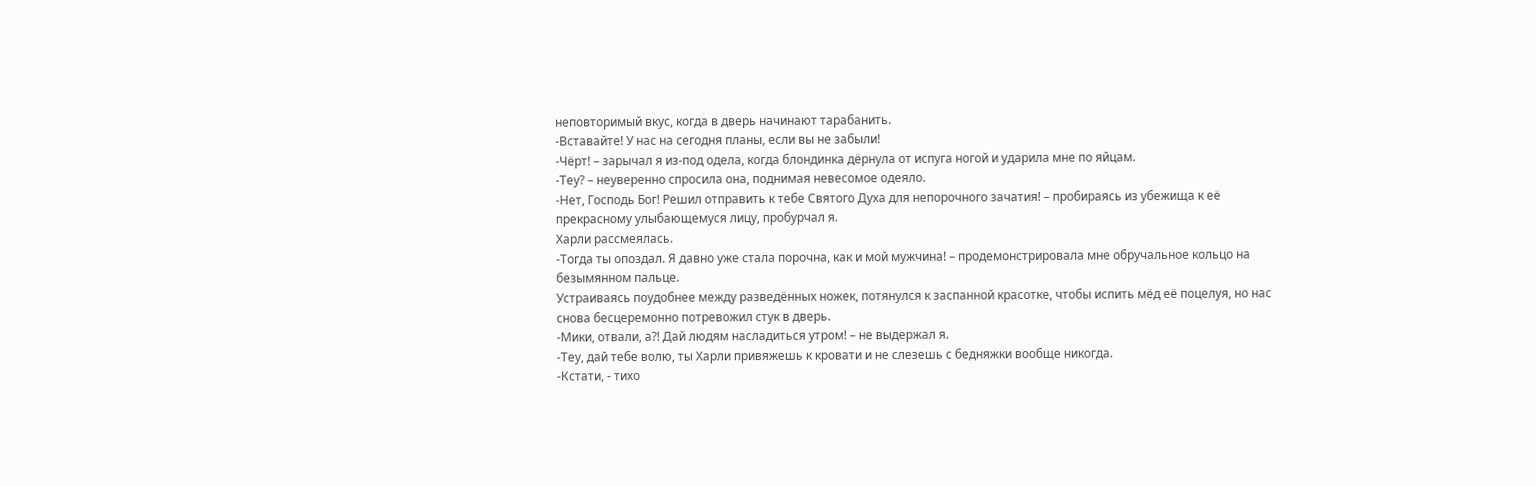неповторимый вкус, когда в дверь начинают тарабанить.
-Вставайте! У нас на сегодня планы, если вы не забыли!
-Чёрт! – зарычал я из-под одела, когда блондинка дёрнула от испуга ногой и ударила мне по яйцам.
-Теу? – неуверенно спросила она, поднимая невесомое одеяло.
-Нет, Господь Бог! Решил отправить к тебе Святого Духа для непорочного зачатия! – пробираясь из убежища к её прекрасному улыбающемуся лицу, пробурчал я.
Харли рассмеялась.
-Тогда ты опоздал. Я давно уже стала порочна, как и мой мужчина! – продемонстрировала мне обручальное кольцо на безымянном пальце.
Устраиваясь поудобнее между разведённых ножек, потянулся к заспанной красотке, чтобы испить мёд её поцелуя, но нас снова бесцеремонно потревожил стук в дверь.
-Мики, отвали, а?! Дай людям насладиться утром! – не выдержал я.
-Теу, дай тебе волю, ты Харли привяжешь к кровати и не слезешь с бедняжки вообще никогда.
-Кстати, - тихо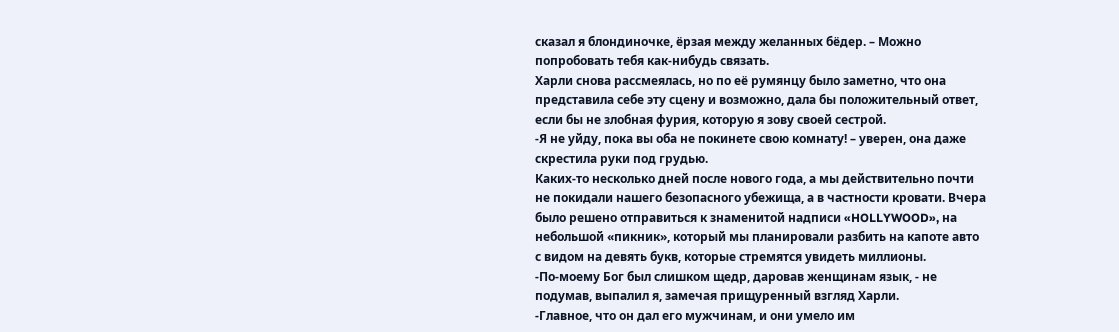сказал я блондиночке, ёрзая между желанных бёдер. – Можно попробовать тебя как-нибудь связать.
Харли снова рассмеялась, но по её румянцу было заметно, что она представила себе эту сцену и возможно, дала бы положительный ответ, если бы не злобная фурия, которую я зову своей сестрой.
-Я не уйду, пока вы оба не покинете свою комнату! – уверен, она даже скрестила руки под грудью.
Каких-то несколько дней после нового года, а мы действительно почти не покидали нашего безопасного убежища, а в частности кровати. Вчера было решено отправиться к знаменитой надписи «HOLLYWOOD», на небольшой «пикник», который мы планировали разбить на капоте авто с видом на девять букв, которые стремятся увидеть миллионы.
-По-моему Бог был слишком щедр, даровав женщинам язык, - не подумав, выпалил я, замечая прищуренный взгляд Харли.
-Главное, что он дал его мужчинам, и они умело им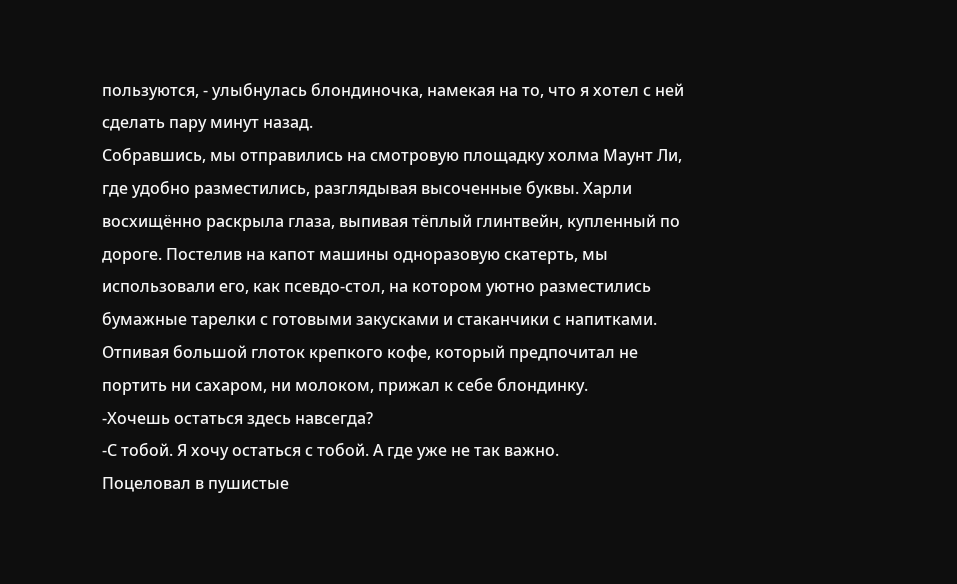пользуются, - улыбнулась блондиночка, намекая на то, что я хотел с ней сделать пару минут назад.
Собравшись, мы отправились на смотровую площадку холма Маунт Ли, где удобно разместились, разглядывая высоченные буквы. Харли восхищённо раскрыла глаза, выпивая тёплый глинтвейн, купленный по дороге. Постелив на капот машины одноразовую скатерть, мы использовали его, как псевдо-стол, на котором уютно разместились бумажные тарелки с готовыми закусками и стаканчики с напитками. Отпивая большой глоток крепкого кофе, который предпочитал не портить ни сахаром, ни молоком, прижал к себе блондинку.
-Хочешь остаться здесь навсегда?
-С тобой. Я хочу остаться с тобой. А где уже не так важно.
Поцеловал в пушистые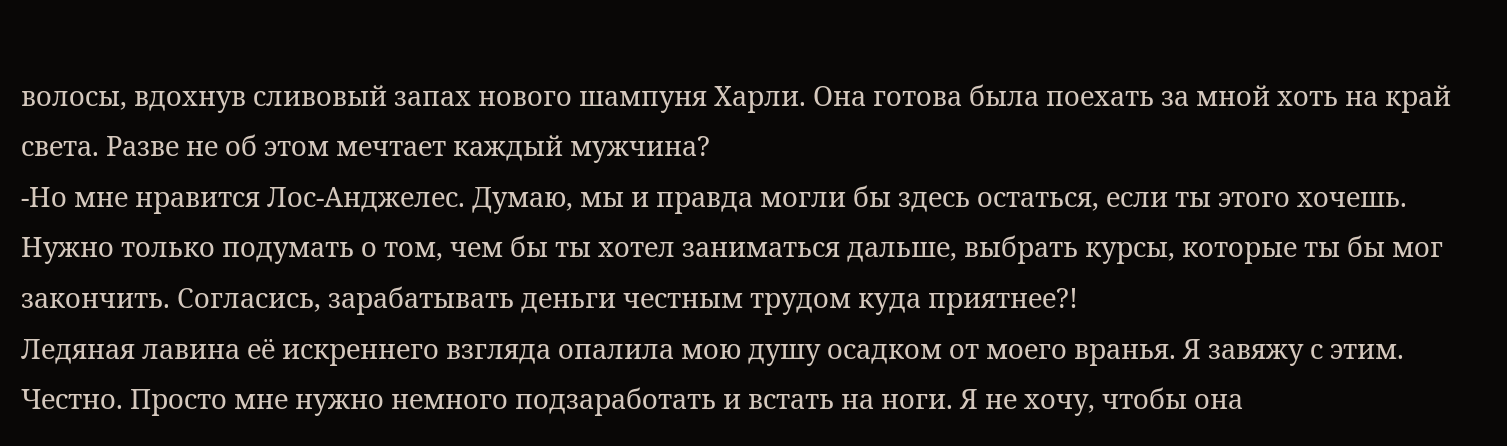волосы, вдохнув сливовый запах нового шампуня Харли. Она готова была поехать за мной хоть на край света. Разве не об этом мечтает каждый мужчина?
-Но мне нравится Лос-Анджелес. Думаю, мы и правда могли бы здесь остаться, если ты этого хочешь. Нужно только подумать о том, чем бы ты хотел заниматься дальше, выбрать курсы, которые ты бы мог закончить. Согласись, зарабатывать деньги честным трудом куда приятнее?!
Ледяная лавина её искреннего взгляда опалила мою душу осадком от моего вранья. Я завяжу с этим. Честно. Просто мне нужно немного подзаработать и встать на ноги. Я не хочу, чтобы она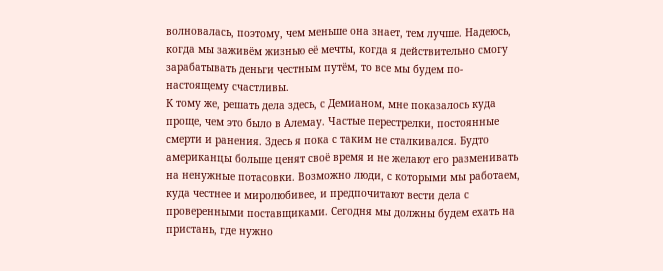волновалась, поэтому, чем меньше она знает, тем лучше. Надеюсь, когда мы заживём жизнью её мечты, когда я действительно смогу зарабатывать деньги честным путём, то все мы будем по-настоящему счастливы.
К тому же, решать дела здесь, с Демианом, мне показалось куда проще, чем это было в Алемау. Частые перестрелки, постоянные смерти и ранения. Здесь я пока с таким не сталкивался. Будто американцы больше ценят своё время и не желают его разменивать на ненужные потасовки. Возможно люди, с которыми мы работаем, куда честнее и миролюбивее, и предпочитают вести дела с проверенными поставщиками. Сегодня мы должны будем ехать на пристань, где нужно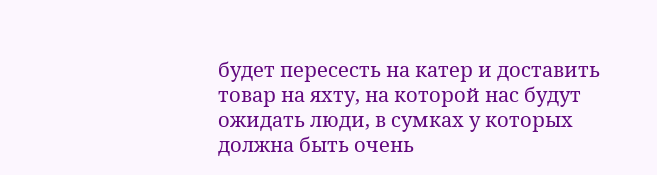будет пересесть на катер и доставить товар на яхту, на которой нас будут ожидать люди, в сумках у которых должна быть очень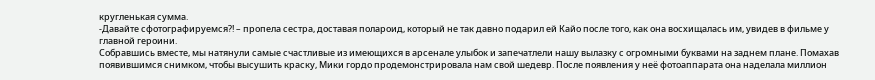кругленькая сумма.
-Давайте сфотографируемся?! – пропела сестра, доставая полароид, который не так давно подарил ей Кайо после того, как она восхищалась им, увидев в фильме у главной героини.
Собравшись вместе, мы натянули самые счастливые из имеющихся в арсенале улыбок и запечатлели нашу вылазку с огромными буквами на заднем плане. Помахав появившимся снимком, чтобы высушить краску, Мики гордо продемонстрировала нам свой шедевр. После появления у неё фотоаппарата она наделала миллион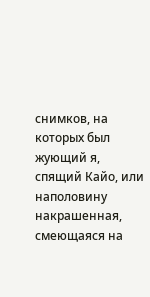снимков, на которых был жующий я, спящий Кайо, или наполовину накрашенная, смеющаяся на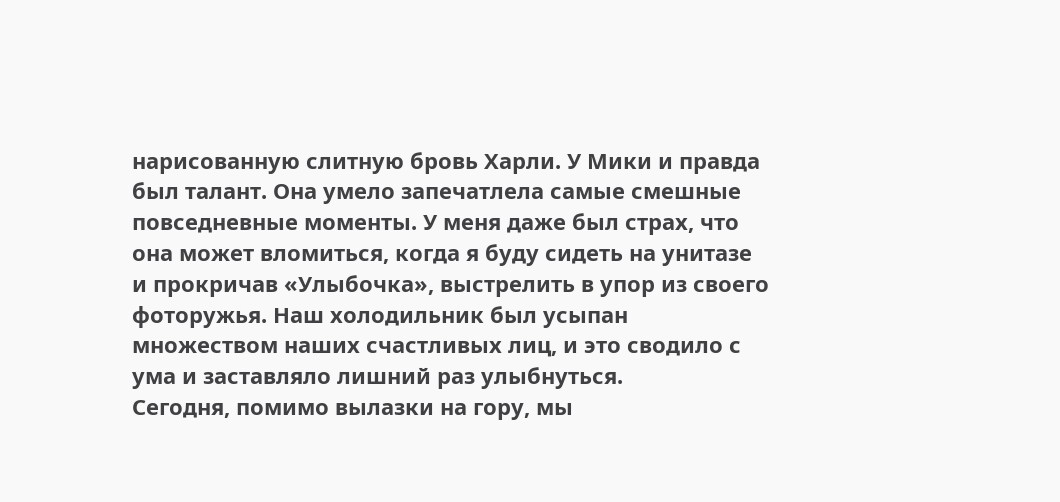нарисованную слитную бровь Харли. У Мики и правда был талант. Она умело запечатлела самые смешные повседневные моменты. У меня даже был страх, что она может вломиться, когда я буду сидеть на унитазе и прокричав «Улыбочка», выстрелить в упор из своего фоторужья. Наш холодильник был усыпан множеством наших счастливых лиц, и это сводило с ума и заставляло лишний раз улыбнуться.
Сегодня, помимо вылазки на гору, мы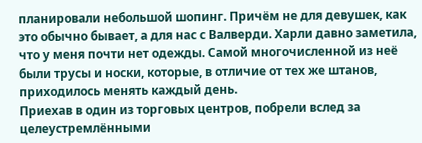планировали небольшой шопинг. Причём не для девушек, как это обычно бывает, а для нас с Валверди. Харли давно заметила, что у меня почти нет одежды. Самой многочисленной из неё были трусы и носки, которые, в отличие от тех же штанов, приходилось менять каждый день.
Приехав в один из торговых центров, побрели вслед за целеустремлёнными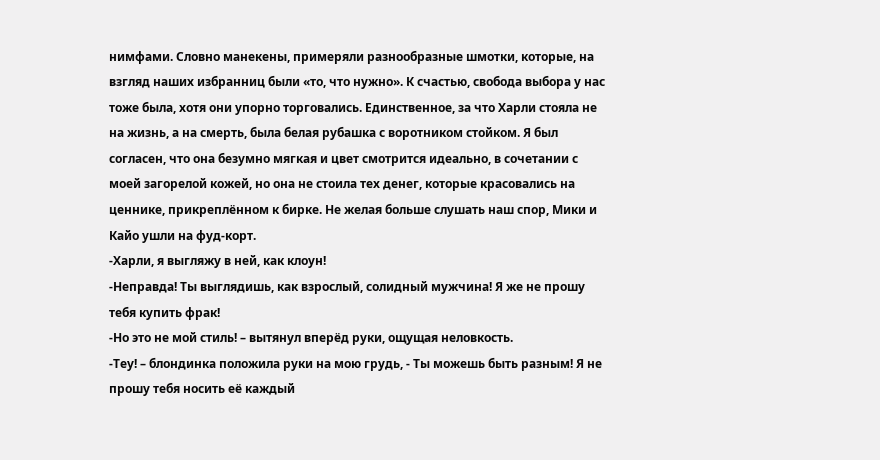нимфами. Словно манекены, примеряли разнообразные шмотки, которые, на взгляд наших избранниц были «то, что нужно». К счастью, свобода выбора у нас тоже была, хотя они упорно торговались. Единственное, за что Харли стояла не на жизнь, а на смерть, была белая рубашка с воротником стойком. Я был согласен, что она безумно мягкая и цвет смотрится идеально, в сочетании с моей загорелой кожей, но она не стоила тех денег, которые красовались на ценнике, прикреплённом к бирке. Не желая больше слушать наш спор, Мики и Кайо ушли на фуд-корт.
-Харли, я выгляжу в ней, как клоун!
-Неправда! Ты выглядишь, как взрослый, солидный мужчина! Я же не прошу тебя купить фрак!
-Но это не мой стиль! – вытянул вперёд руки, ощущая неловкость.
-Теу! – блондинка положила руки на мою грудь, - Ты можешь быть разным! Я не прошу тебя носить её каждый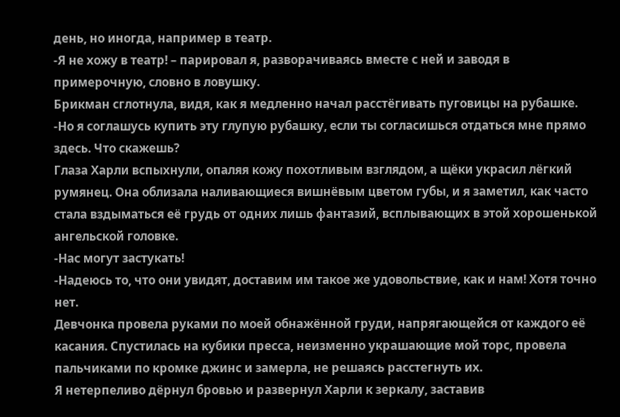день, но иногда, например в театр.
-Я не хожу в театр! – парировал я, разворачиваясь вместе с ней и заводя в примерочную, словно в ловушку.
Брикман сглотнула, видя, как я медленно начал расстёгивать пуговицы на рубашке.
-Но я соглашусь купить эту глупую рубашку, если ты согласишься отдаться мне прямо здесь. Что скажешь?
Глаза Харли вспыхнули, опаляя кожу похотливым взглядом, а щёки украсил лёгкий румянец. Она облизала наливающиеся вишнёвым цветом губы, и я заметил, как часто стала вздыматься её грудь от одних лишь фантазий, всплывающих в этой хорошенькой ангельской головке.
-Нас могут застукать!
-Надеюсь то, что они увидят, доставим им такое же удовольствие, как и нам! Хотя точно нет.
Девчонка провела руками по моей обнажённой груди, напрягающейся от каждого её касания. Спустилась на кубики пресса, неизменно украшающие мой торс, провела пальчиками по кромке джинс и замерла, не решаясь расстегнуть их.
Я нетерпеливо дёрнул бровью и развернул Харли к зеркалу, заставив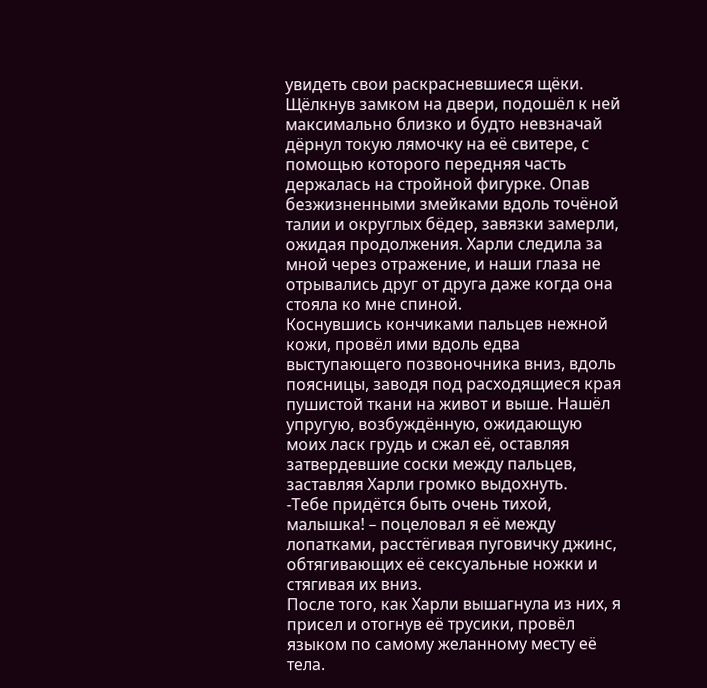увидеть свои раскрасневшиеся щёки. Щёлкнув замком на двери, подошёл к ней максимально близко и будто невзначай дёрнул токую лямочку на её свитере, с помощью которого передняя часть держалась на стройной фигурке. Опав безжизненными змейками вдоль точёной талии и округлых бёдер, завязки замерли, ожидая продолжения. Харли следила за мной через отражение, и наши глаза не отрывались друг от друга даже когда она стояла ко мне спиной.
Коснувшись кончиками пальцев нежной кожи, провёл ими вдоль едва выступающего позвоночника вниз, вдоль поясницы, заводя под расходящиеся края пушистой ткани на живот и выше. Нашёл упругую, возбуждённую, ожидающую моих ласк грудь и сжал её, оставляя затвердевшие соски между пальцев, заставляя Харли громко выдохнуть.
-Тебе придётся быть очень тихой, малышка! – поцеловал я её между лопатками, расстёгивая пуговичку джинс, обтягивающих её сексуальные ножки и стягивая их вниз.
После того, как Харли вышагнула из них, я присел и отогнув её трусики, провёл языком по самому желанному месту её тела.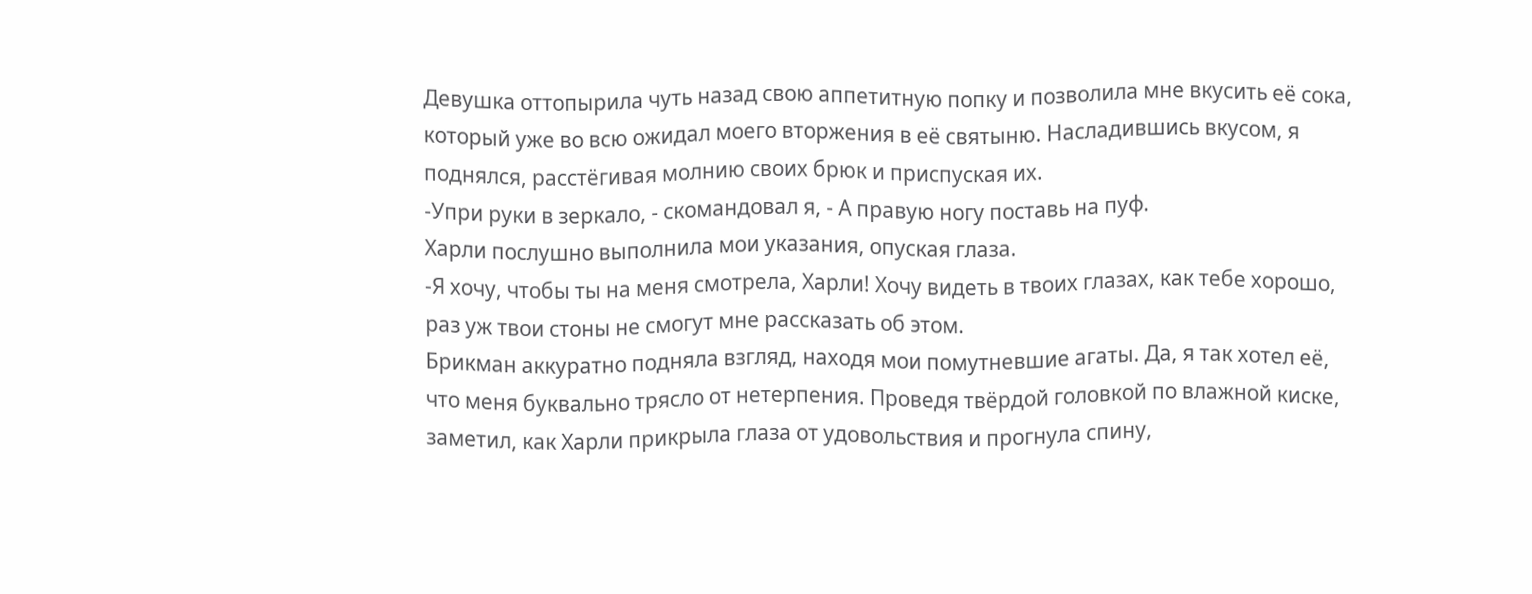Девушка оттопырила чуть назад свою аппетитную попку и позволила мне вкусить её сока, который уже во всю ожидал моего вторжения в её святыню. Насладившись вкусом, я поднялся, расстёгивая молнию своих брюк и приспуская их.
-Упри руки в зеркало, - скомандовал я, - А правую ногу поставь на пуф.
Харли послушно выполнила мои указания, опуская глаза.
-Я хочу, чтобы ты на меня смотрела, Харли! Хочу видеть в твоих глазах, как тебе хорошо, раз уж твои стоны не смогут мне рассказать об этом.
Брикман аккуратно подняла взгляд, находя мои помутневшие агаты. Да, я так хотел её, что меня буквально трясло от нетерпения. Проведя твёрдой головкой по влажной киске, заметил, как Харли прикрыла глаза от удовольствия и прогнула спину,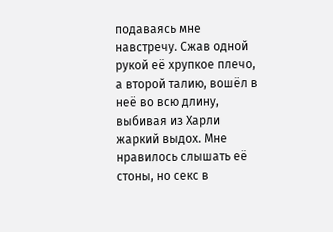подаваясь мне навстречу. Сжав одной рукой её хрупкое плечо, а второй талию, вошёл в неё во всю длину, выбивая из Харли жаркий выдох. Мне нравилось слышать её стоны, но секс в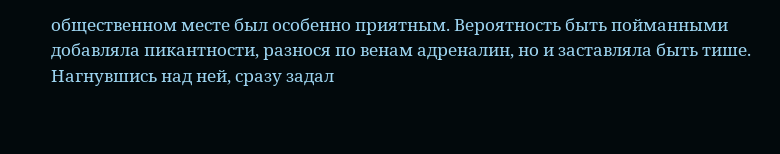общественном месте был особенно приятным. Вероятность быть пойманными добавляла пикантности, разнося по венам адреналин, но и заставляла быть тише.
Нагнувшись над ней, сразу задал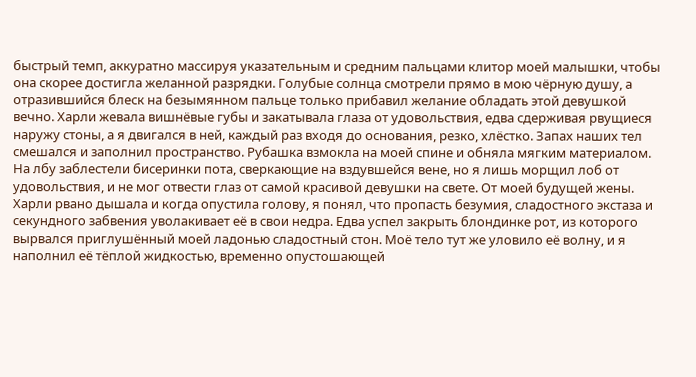быстрый темп, аккуратно массируя указательным и средним пальцами клитор моей малышки, чтобы она скорее достигла желанной разрядки. Голубые солнца смотрели прямо в мою чёрную душу, а отразившийся блеск на безымянном пальце только прибавил желание обладать этой девушкой вечно. Харли жевала вишнёвые губы и закатывала глаза от удовольствия, едва сдерживая рвущиеся наружу стоны, а я двигался в ней, каждый раз входя до основания, резко, хлёстко. Запах наших тел смешался и заполнил пространство. Рубашка взмокла на моей спине и обняла мягким материалом. На лбу заблестели бисеринки пота, сверкающие на вздувшейся вене, но я лишь морщил лоб от удовольствия, и не мог отвести глаз от самой красивой девушки на свете. От моей будущей жены.
Харли рвано дышала и когда опустила голову, я понял, что пропасть безумия, сладостного экстаза и секундного забвения уволакивает её в свои недра. Едва успел закрыть блондинке рот, из которого вырвался приглушённый моей ладонью сладостный стон. Моё тело тут же уловило её волну, и я наполнил её тёплой жидкостью, временно опустошающей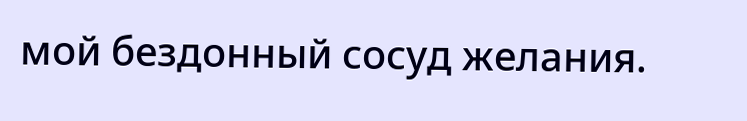мой бездонный сосуд желания.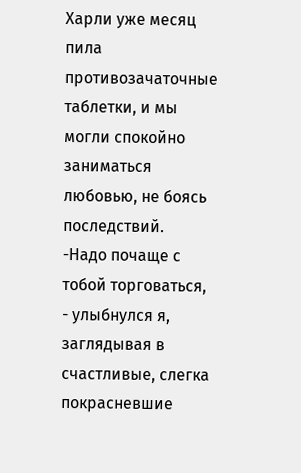Харли уже месяц пила противозачаточные таблетки, и мы могли спокойно заниматься любовью, не боясь последствий.
-Надо почаще с тобой торговаться, - улыбнулся я, заглядывая в счастливые, слегка покрасневшие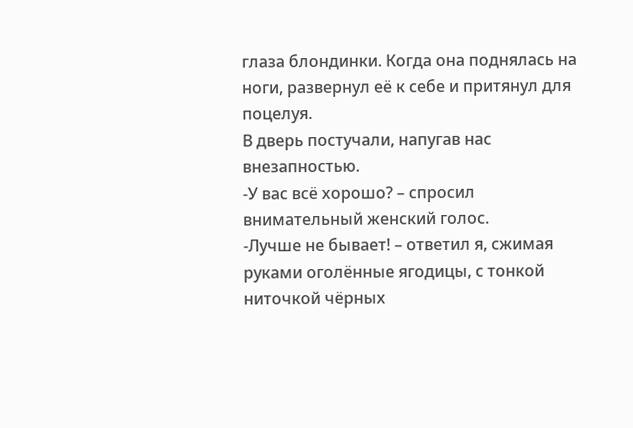глаза блондинки. Когда она поднялась на ноги, развернул её к себе и притянул для поцелуя.
В дверь постучали, напугав нас внезапностью.
-У вас всё хорошо? – спросил внимательный женский голос.
-Лучше не бывает! – ответил я, сжимая руками оголённые ягодицы, с тонкой ниточкой чёрных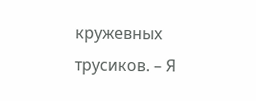кружевных трусиков. – Я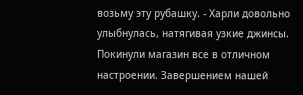возьму эту рубашку. - Харли довольно улыбнулась, натягивая узкие джинсы.
Покинули магазин все в отличном настроении. Завершением нашей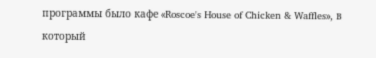программы было кафе «Roscoe's House of Chicken & Waffles», в который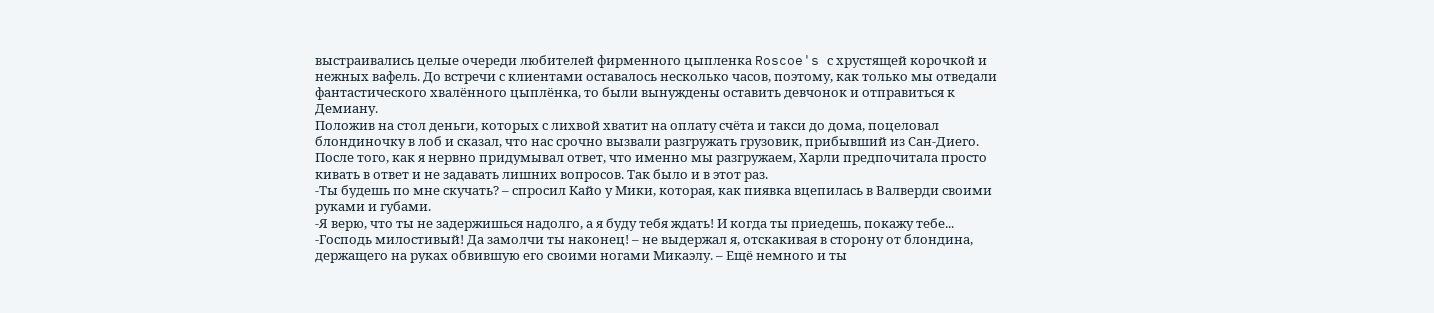выстраивались целые очереди любителей фирменного цыпленка Roscoe's с хрустящей корочкой и нежных вафель. До встречи с клиентами оставалось несколько часов, поэтому, как только мы отведали фантастического хвалённого цыплёнка, то были вынуждены оставить девчонок и отправиться к Демиану.
Положив на стол деньги, которых с лихвой хватит на оплату счёта и такси до дома, поцеловал блондиночку в лоб и сказал, что нас срочно вызвали разгружать грузовик, прибывший из Сан-Диего. После того, как я нервно придумывал ответ, что именно мы разгружаем, Харли предпочитала просто кивать в ответ и не задавать лишних вопросов. Так было и в этот раз.
-Ты будешь по мне скучать? – спросил Кайо у Мики, которая, как пиявка вцепилась в Валверди своими руками и губами.
-Я верю, что ты не задержишься надолго, а я буду тебя ждать! И когда ты приедешь, покажу тебе...
-Господь милостивый! Да замолчи ты наконец! – не выдержал я, отскакивая в сторону от блондина, держащего на руках обвившую его своими ногами Микаэлу. – Ещё немного и ты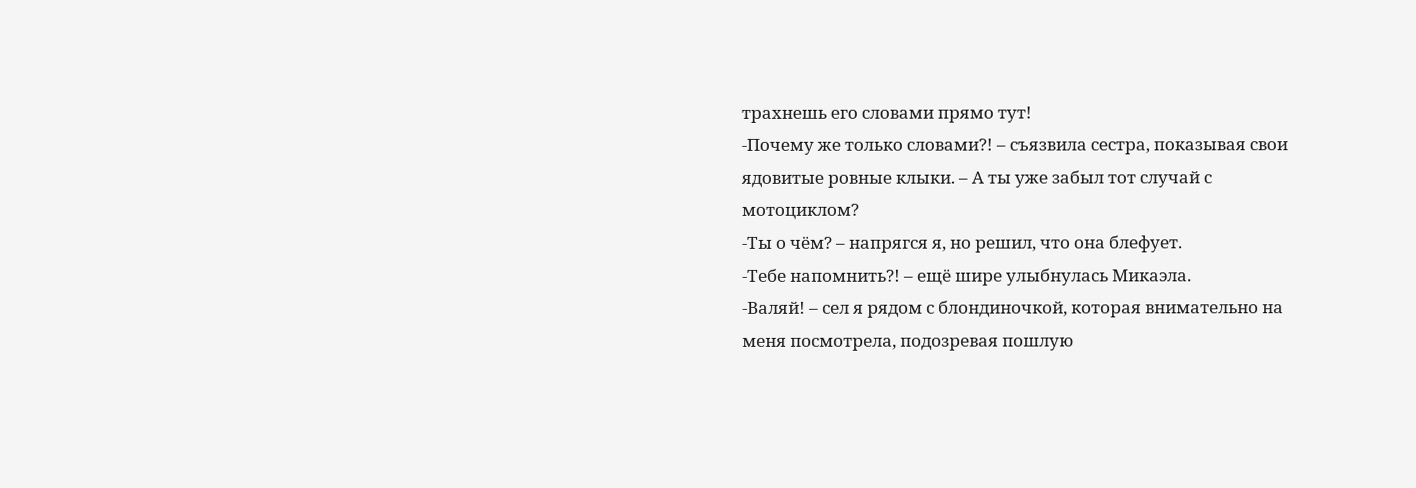трахнешь его словами прямо тут!
-Почему же только словами?! – съязвила сестра, показывая свои ядовитые ровные клыки. – А ты уже забыл тот случай с мотоциклом?
-Ты о чём? – напрягся я, но решил, что она блефует.
-Тебе напомнить?! – ещё шире улыбнулась Микаэла.
-Валяй! – сел я рядом с блондиночкой, которая внимательно на меня посмотрела, подозревая пошлую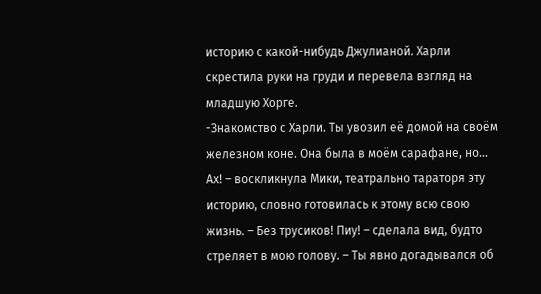историю с какой-нибудь Джулианой. Харли скрестила руки на груди и перевела взгляд на младшую Хорге.
-Знакомство с Харли. Ты увозил её домой на своём железном коне. Она была в моём сарафане, но... Ах! – воскликнула Мики, театрально тараторя эту историю, словно готовилась к этому всю свою жизнь. – Без трусиков! Пиу! – сделала вид, будто стреляет в мою голову. – Ты явно догадывался об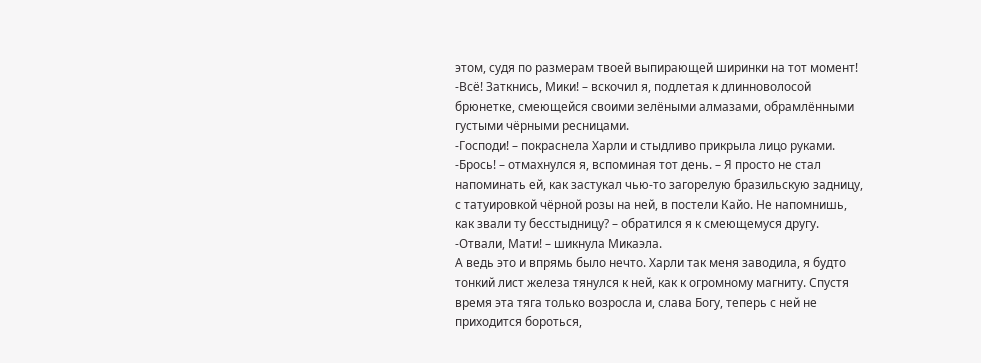этом, судя по размерам твоей выпирающей ширинки на тот момент!
-Всё! Заткнись, Мики! – вскочил я, подлетая к длинноволосой брюнетке, смеющейся своими зелёными алмазами, обрамлёнными густыми чёрными ресницами.
-Господи! – покраснела Харли и стыдливо прикрыла лицо руками.
-Брось! – отмахнулся я, вспоминая тот день. – Я просто не стал напоминать ей, как застукал чью-то загорелую бразильскую задницу, с татуировкой чёрной розы на ней, в постели Кайо. Не напомнишь, как звали ту бесстыдницу? – обратился я к смеющемуся другу.
-Отвали, Мати! – шикнула Микаэла.
А ведь это и впрямь было нечто. Харли так меня заводила, я будто тонкий лист железа тянулся к ней, как к огромному магниту. Спустя время эта тяга только возросла и, слава Богу, теперь с ней не приходится бороться,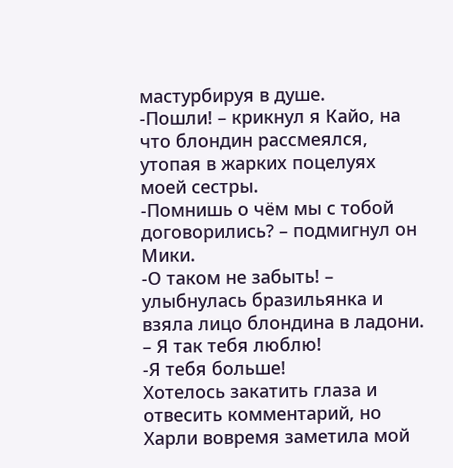мастурбируя в душе.
-Пошли! – крикнул я Кайо, на что блондин рассмеялся, утопая в жарких поцелуях моей сестры.
-Помнишь о чём мы с тобой договорились? – подмигнул он Мики.
-О таком не забыть! – улыбнулась бразильянка и взяла лицо блондина в ладони. – Я так тебя люблю!
-Я тебя больше!
Хотелось закатить глаза и отвесить комментарий, но Харли вовремя заметила мой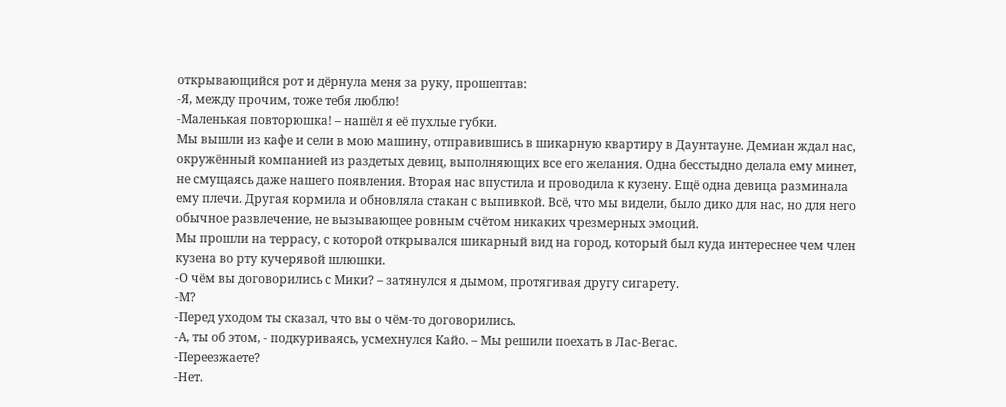открывающийся рот и дёрнула меня за руку, прошептав:
-Я, между прочим, тоже тебя люблю!
-Маленькая повторюшка! – нашёл я её пухлые губки.
Мы вышли из кафе и сели в мою машину, отправившись в шикарную квартиру в Даунтауне. Демиан ждал нас, окружённый компанией из раздетых девиц, выполняющих все его желания. Одна бесстыдно делала ему минет, не смущаясь даже нашего появления. Вторая нас впустила и проводила к кузену. Ещё одна девица разминала ему плечи. Другая кормила и обновляла стакан с выпивкой. Всё, что мы видели, было дико для нас, но для него обычное развлечение, не вызывающее ровным счётом никаких чрезмерных эмоций.
Мы прошли на террасу, с которой открывался шикарный вид на город, который был куда интереснее чем член кузена во рту кучерявой шлюшки.
-О чём вы договорились с Мики? – затянулся я дымом, протягивая другу сигарету.
-М?
-Перед уходом ты сказал, что вы о чём-то договорились.
-А, ты об этом, - подкуриваясь, усмехнулся Кайо. – Мы решили поехать в Лас-Вегас.
-Переезжаете?
-Нет.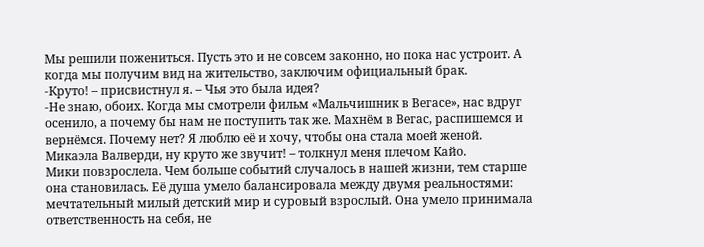Мы решили пожениться. Пусть это и не совсем законно, но пока нас устроит. А когда мы получим вид на жительство, заключим официальный брак.
-Круто! – присвистнул я. – Чья это была идея?
-Не знаю, обоих. Когда мы смотрели фильм «Мальчишник в Вегасе», нас вдруг осенило, а почему бы нам не поступить так же. Махнём в Вегас, распишемся и вернёмся. Почему нет? Я люблю её и хочу, чтобы она стала моей женой. Микаэла Валверди, ну круто же звучит! – толкнул меня плечом Кайо.
Мики повзрослела. Чем больше событий случалось в нашей жизни, тем старше она становилась. Её душа умело балансировала между двумя реальностями: мечтательный милый детский мир и суровый взрослый. Она умело принимала ответственность на себя, не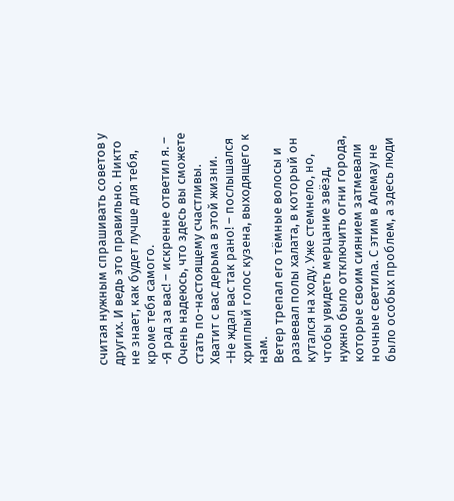считая нужным спрашивать советов у других. И ведь это правильно. Никто не знает, как будет лучше для тебя, кроме тебя самого.
-Я рад за вас! – искренне ответил я. – Очень надеюсь, что здесь вы сможете стать по-настоящему счастливы. Хватит с вас дерьма в этой жизни.
-Не ждал вас так рано! – послышался хриплый голос кузена, выходящего к нам.
Ветер трепал его тёмные волосы и развевал полы халата, в который он кутался на ходу. Уже стемнело, но, чтобы увидеть мерцание звёзд, нужно было отключить огни города, которые своим сиянием затмевали ночные светила. С этим в Алемау не было особых проблем, а здесь люди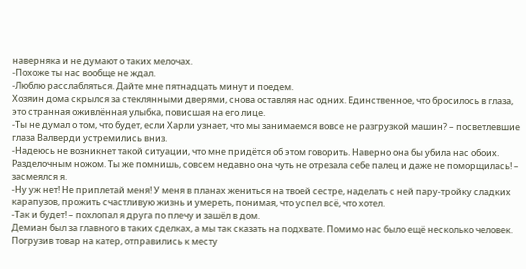наверняка и не думают о таких мелочах.
-Похоже ты нас вообще не ждал.
-Люблю расслабляться. Дайте мне пятнадцать минут и поедем.
Хозяин дома скрылся за стеклянными дверями, снова оставляя нас одних. Единственное, что бросилось в глаза, это странная оживлённая улыбка, повисшая на его лице.
-Ты не думал о том, что будет, если Харли узнает, что мы занимаемся вовсе не разгрузкой машин? – посветлевшие глаза Валверди устремились вниз.
-Надеюсь не возникнет такой ситуации, что мне придётся об этом говорить. Наверно она бы убила нас обоих. Разделочным ножом. Ты же помнишь, совсем недавно она чуть не отрезала себе палец и даже не поморщилась! – засмеялся я.
-Ну уж нет! Не приплетай меня! У меня в планах жениться на твоей сестре, наделать с ней пару-тройку сладких карапузов, прожить счастливую жизнь и умереть, понимая, что успел всё, что хотел.
-Так и будет! – похлопал я друга по плечу и зашёл в дом.
Демиан был за главного в таких сделках, а мы так сказать на подхвате. Помимо нас было ещё несколько человек. Погрузив товар на катер, отправились к месту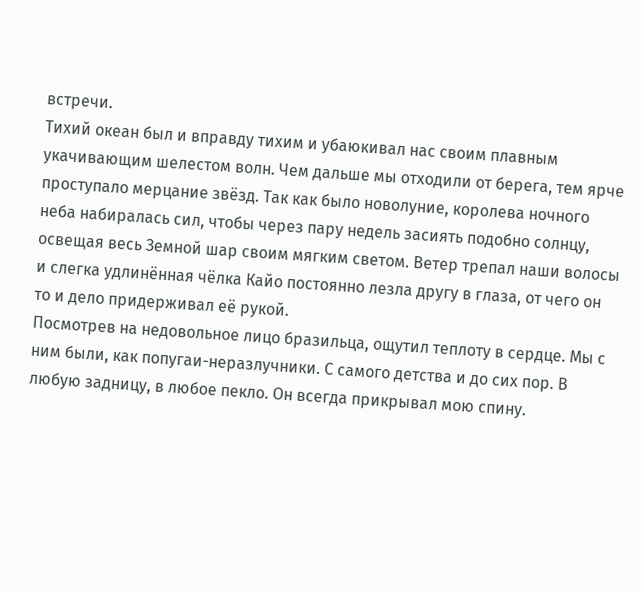встречи.
Тихий океан был и вправду тихим и убаюкивал нас своим плавным укачивающим шелестом волн. Чем дальше мы отходили от берега, тем ярче проступало мерцание звёзд. Так как было новолуние, королева ночного неба набиралась сил, чтобы через пару недель засиять подобно солнцу, освещая весь Земной шар своим мягким светом. Ветер трепал наши волосы и слегка удлинённая чёлка Кайо постоянно лезла другу в глаза, от чего он то и дело придерживал её рукой.
Посмотрев на недовольное лицо бразильца, ощутил теплоту в сердце. Мы с ним были, как попугаи-неразлучники. С самого детства и до сих пор. В любую задницу, в любое пекло. Он всегда прикрывал мою спину.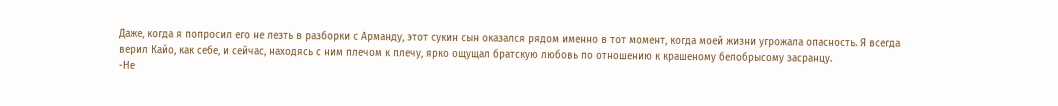Даже, когда я попросил его не лезть в разборки с Арманду, этот сукин сын оказался рядом именно в тот момент, когда моей жизни угрожала опасность. Я всегда верил Кайо, как себе, и сейчас, находясь с ним плечом к плечу, ярко ощущал братскую любовь по отношению к крашеному белобрысому засранцу.
-Не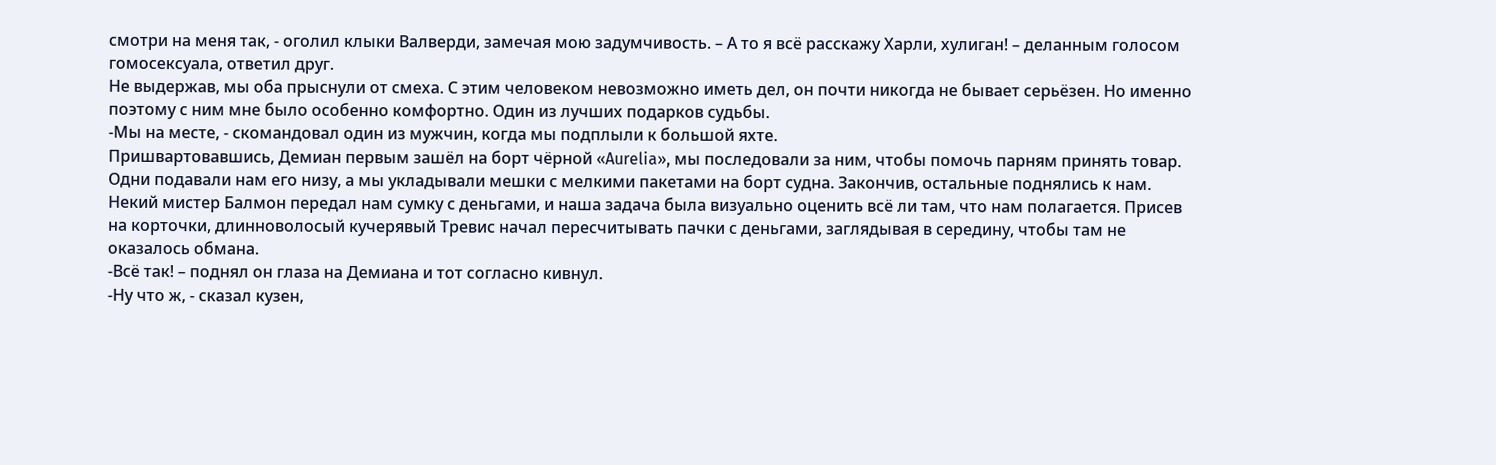смотри на меня так, - оголил клыки Валверди, замечая мою задумчивость. – А то я всё расскажу Харли, хулиган! – деланным голосом гомосексуала, ответил друг.
Не выдержав, мы оба прыснули от смеха. С этим человеком невозможно иметь дел, он почти никогда не бывает серьёзен. Но именно поэтому с ним мне было особенно комфортно. Один из лучших подарков судьбы.
-Мы на месте, - скомандовал один из мужчин, когда мы подплыли к большой яхте.
Пришвартовавшись, Демиан первым зашёл на борт чёрной «Aurelia», мы последовали за ним, чтобы помочь парням принять товар. Одни подавали нам его низу, а мы укладывали мешки с мелкими пакетами на борт судна. Закончив, остальные поднялись к нам. Некий мистер Балмон передал нам сумку с деньгами, и наша задача была визуально оценить всё ли там, что нам полагается. Присев на корточки, длинноволосый кучерявый Тревис начал пересчитывать пачки с деньгами, заглядывая в середину, чтобы там не оказалось обмана.
-Всё так! – поднял он глаза на Демиана и тот согласно кивнул.
-Ну что ж, - сказал кузен,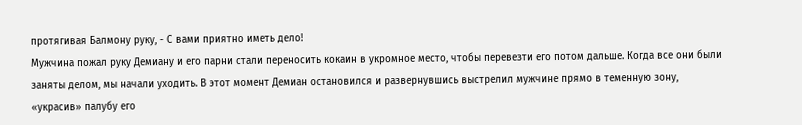протягивая Балмону руку, - С вами приятно иметь дело!
Мужчина пожал руку Демиану и его парни стали переносить кокаин в укромное место, чтобы перевезти его потом дальше. Когда все они были заняты делом, мы начали уходить. В этот момент Демиан остановился и развернувшись выстрелил мужчине прямо в теменную зону, «украсив» палубу его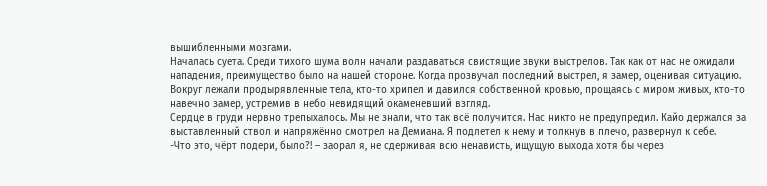вышибленными мозгами.
Началась суета. Среди тихого шума волн начали раздаваться свистящие звуки выстрелов. Так как от нас не ожидали нападения, преимущество было на нашей стороне. Когда прозвучал последний выстрел, я замер, оценивая ситуацию. Вокруг лежали продырявленные тела, кто-то хрипел и давился собственной кровью, прощаясь с миром живых, кто-то навечно замер, устремив в небо невидящий окаменевший взгляд.
Сердце в груди нервно трепыхалось. Мы не знали, что так всё получится. Нас никто не предупредил. Кайо держался за выставленный ствол и напряжённо смотрел на Демиана. Я подлетел к нему и толкнув в плечо, развернул к себе.
-Что это, чёрт подери, было?! – заорал я, не сдерживая всю ненависть, ищущую выхода хотя бы через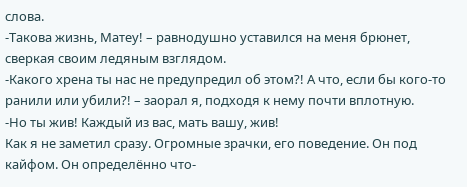слова.
-Такова жизнь, Матеу! – равнодушно уставился на меня брюнет, сверкая своим ледяным взглядом.
-Какого хрена ты нас не предупредил об этом?! А что, если бы кого-то ранили или убили?! – заорал я, подходя к нему почти вплотную.
-Но ты жив! Каждый из вас, мать вашу, жив!
Как я не заметил сразу. Огромные зрачки, его поведение. Он под кайфом. Он определённо что-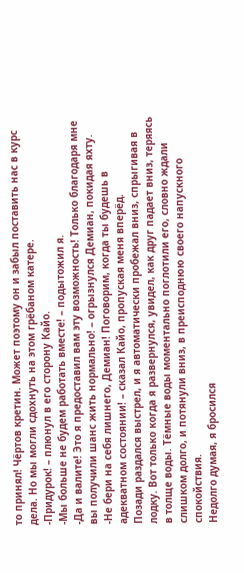то принял! Чёртов кретин. Может поэтому он и забыл поставить нас в курс дела. Но мы могли сдохнуть на этом грёбаном катере.
-Придурок! – плюнул в его сторону Кайо.
-Мы больше не будем работать вместе! – подытожил я.
-Да и валите! Это я предоставил вам эту возможность! Только благодаря мне вы получили шанс жить нормально! – огрызнулся Демиан, покидая яхту.
-Не бери на себя лишнего, Демиан! Поговорим, когда ты будешь в адекватном состоянии! – сказал Кайо, пропуская меня вперёд.
Позади раздался выстрел, и я автоматически пробежал вниз, спрыгивая в лодку. Вот только когда я развернулся, увидел, как друг падает вниз, теряясь в толще воды. Тёмные воды моментально поглотили его, словно ждали слишком долго, и потянули вниз, в преисподнюю своего напускного спокойствия.
Недолго думая, я бросился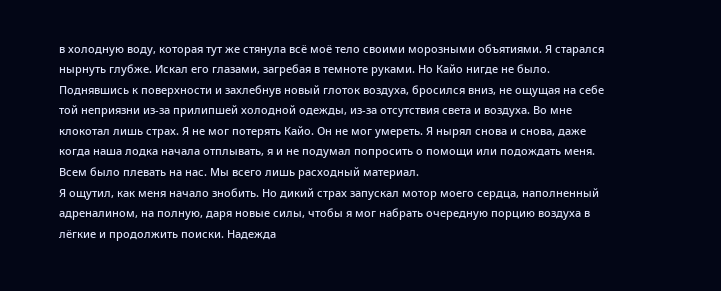в холодную воду, которая тут же стянула всё моё тело своими морозными объятиями. Я старался нырнуть глубже. Искал его глазами, загребая в темноте руками. Но Кайо нигде не было. Поднявшись к поверхности и захлебнув новый глоток воздуха, бросился вниз, не ощущая на себе той неприязни из-за прилипшей холодной одежды, из-за отсутствия света и воздуха. Во мне клокотал лишь страх. Я не мог потерять Кайо. Он не мог умереть. Я нырял снова и снова, даже когда наша лодка начала отплывать, я и не подумал попросить о помощи или подождать меня. Всем было плевать на нас. Мы всего лишь расходный материал.
Я ощутил, как меня начало знобить. Но дикий страх запускал мотор моего сердца, наполненный адреналином, на полную, даря новые силы, чтобы я мог набрать очередную порцию воздуха в лёгкие и продолжить поиски. Надежда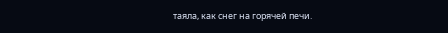таяла, как снег на горячей печи.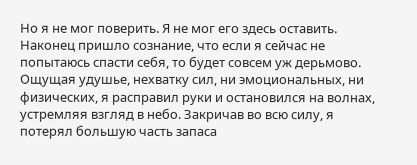Но я не мог поверить. Я не мог его здесь оставить. Наконец пришло сознание, что если я сейчас не попытаюсь спасти себя, то будет совсем уж дерьмово.
Ощущая удушье, нехватку сил, ни эмоциональных, ни физических, я расправил руки и остановился на волнах, устремляя взгляд в небо. Закричав во всю силу, я потерял большую часть запаса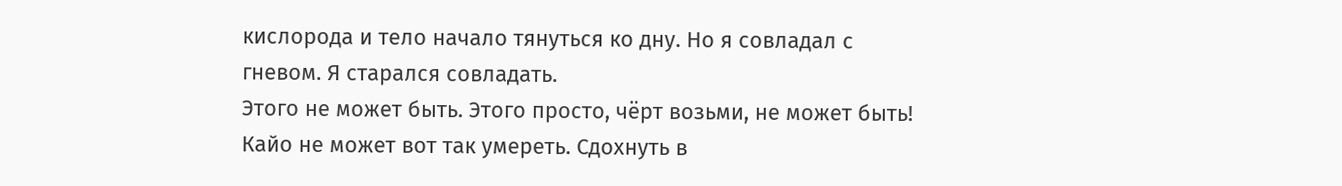кислорода и тело начало тянуться ко дну. Но я совладал с гневом. Я старался совладать.
Этого не может быть. Этого просто, чёрт возьми, не может быть! Кайо не может вот так умереть. Сдохнуть в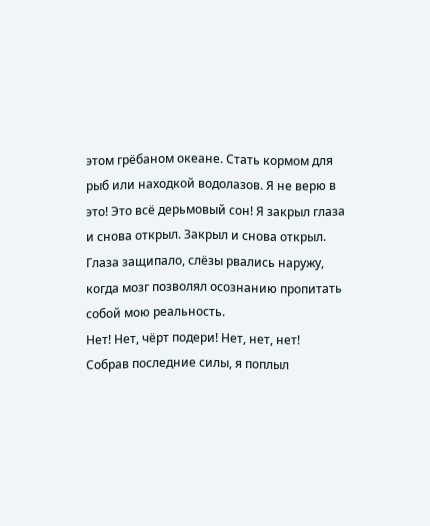этом грёбаном океане. Стать кормом для рыб или находкой водолазов. Я не верю в это! Это всё дерьмовый сон! Я закрыл глаза и снова открыл. Закрыл и снова открыл. Глаза защипало, слёзы рвались наружу, когда мозг позволял осознанию пропитать собой мою реальность.
Нет! Нет, чёрт подери! Нет, нет, нет!
Собрав последние силы, я поплыл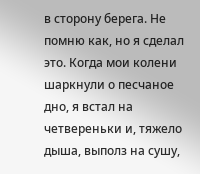в сторону берега. Не помню как, но я сделал это. Когда мои колени шаркнули о песчаное дно, я встал на четвереньки и, тяжело дыша, выполз на сушу,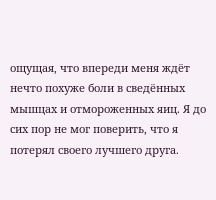ощущая, что впереди меня ждёт нечто похуже боли в сведённых мышцах и отмороженных яиц. Я до сих пор не мог поверить, что я потерял своего лучшего друга.